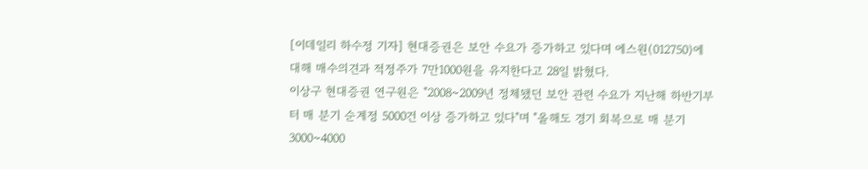[이데일리 하수정 기자] 현대증권은 보안 수요가 증가하고 있다며 에스원(012750)에 대해 매수의견과 적정주가 7만1000원을 유지한다고 28일 밝혔다.
이상구 현대증권 연구원은 "2008~2009년 정체됐던 보안 관련 수요가 지난해 하반기부터 매 분기 순계정 5000건 이상 증가하고 있다"며 "올해도 경기 회복으로 매 분기 3000~4000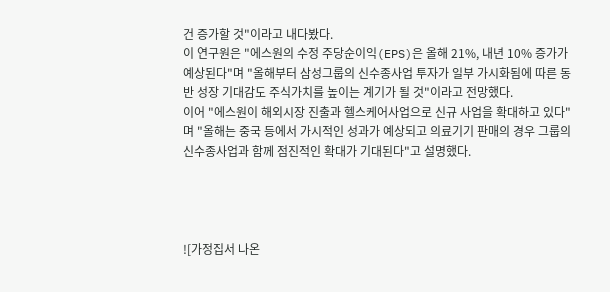건 증가할 것"이라고 내다봤다.
이 연구원은 "에스원의 수정 주당순이익(EPS)은 올해 21%, 내년 10% 증가가 예상된다"며 "올해부터 삼성그룹의 신수종사업 투자가 일부 가시화됨에 따른 동반 성장 기대감도 주식가치를 높이는 계기가 될 것"이라고 전망했다.
이어 "에스원이 해외시장 진출과 헬스케어사업으로 신규 사업을 확대하고 있다"며 "올해는 중국 등에서 가시적인 성과가 예상되고 의료기기 판매의 경우 그룹의 신수종사업과 함께 점진적인 확대가 기대된다"고 설명했다.




![가정집서 나온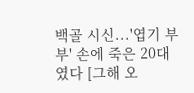백골 시신...'엽기 부부' 손에 죽은 20대였다 [그해 오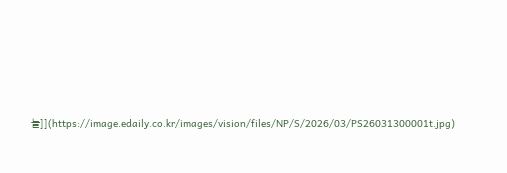늘]](https://image.edaily.co.kr/images/vision/files/NP/S/2026/03/PS26031300001t.jpg)